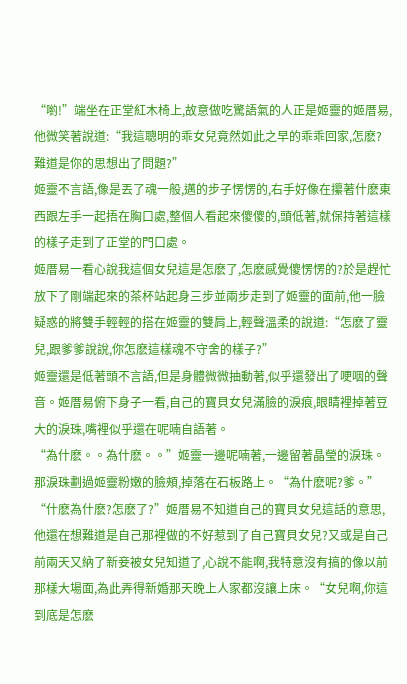“喲!”端坐在正堂紅木椅上,故意做吃驚語氣的人正是姬靈的姬厝易,他微笑著說道:“我這聰明的乖女兒竟然如此之早的乖乖回家,怎麽?難道是你的思想出了問題?”
姬靈不言語,像是丟了魂一般,邁的步子愣愣的,右手好像在攥著什麽東西跟左手一起捂在胸口處,整個人看起來傻傻的,頭低著,就保持著這樣的樣子走到了正堂的門口處。
姬厝易一看心說我這個女兒這是怎麽了,怎麽感覺傻愣愣的?於是趕忙放下了剛端起來的茶杯站起身三步並兩步走到了姬靈的面前,他一臉疑惑的將雙手輕輕的搭在姬靈的雙肩上,輕聲溫柔的說道:“怎麽了靈兒,跟爹爹說說,你怎麽這樣魂不守舍的樣子?”
姬靈還是低著頭不言語,但是身體微微抽動著,似乎還發出了哽咽的聲音。姬厝易俯下身子一看,自己的寶貝女兒滿臉的淚痕,眼睛裡掉著豆大的淚珠,嘴裡似乎還在呢喃自語著。
“為什麽。。為什麽。。”姬靈一邊呢喃著,一邊留著晶瑩的淚珠。那淚珠劃過姬靈粉嫩的臉頰,掉落在石板路上。“為什麽呢?爹。”
“什麽為什麽?怎麽了?”姬厝易不知道自己的寶貝女兒這話的意思,他還在想難道是自己那裡做的不好惹到了自己寶貝女兒?又或是自己前兩天又納了新妾被女兒知道了,心說不能啊,我特意沒有搞的像以前那樣大場面,為此弄得新婚那天晚上人家都沒讓上床。“女兒啊,你這到底是怎麽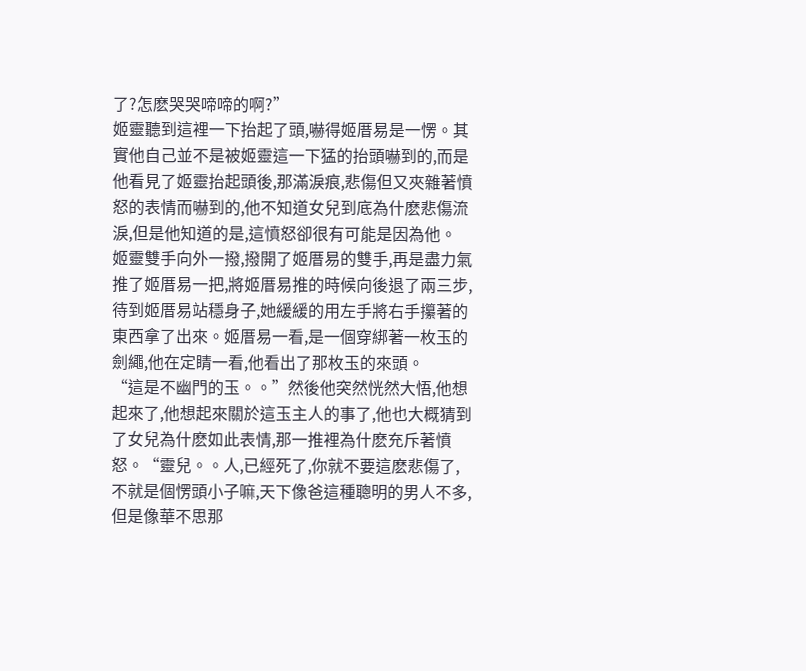了?怎麽哭哭啼啼的啊?”
姬靈聽到這裡一下抬起了頭,嚇得姬厝易是一愣。其實他自己並不是被姬靈這一下猛的抬頭嚇到的,而是他看見了姬靈抬起頭後,那滿淚痕,悲傷但又夾雜著憤怒的表情而嚇到的,他不知道女兒到底為什麽悲傷流淚,但是他知道的是,這憤怒卻很有可能是因為他。
姬靈雙手向外一撥,撥開了姬厝易的雙手,再是盡力氣推了姬厝易一把,將姬厝易推的時候向後退了兩三步,待到姬厝易站穩身子,她緩緩的用左手將右手攥著的東西拿了出來。姬厝易一看,是一個穿綁著一枚玉的劍繩,他在定睛一看,他看出了那枚玉的來頭。
“這是不幽門的玉。。”然後他突然恍然大悟,他想起來了,他想起來關於這玉主人的事了,他也大概猜到了女兒為什麽如此表情,那一推裡為什麽充斥著憤怒。“靈兒。。人,已經死了,你就不要這麽悲傷了,不就是個愣頭小子嘛,天下像爸這種聰明的男人不多,但是像華不思那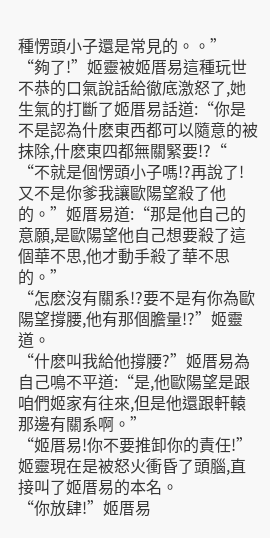種愣頭小子還是常見的。。”
“夠了!”姬靈被姬厝易這種玩世不恭的口氣說話給徹底激怒了,她生氣的打斷了姬厝易話道:“你是不是認為什麽東西都可以隨意的被抹除,什麽東四都無關緊要!?“
“不就是個愣頭小子嗎!?再說了!又不是你爹我讓歐陽望殺了他的。”姬厝易道:“那是他自己的意願,是歐陽望他自己想要殺了這個華不思,他才動手殺了華不思的。”
“怎麽沒有關系!?要不是有你為歐陽望撐腰,他有那個膽量!?”姬靈道。
“什麽叫我給他撐腰?”姬厝易為自己鳴不平道:“是,他歐陽望是跟咱們姬家有往來,但是他還跟軒轅那邊有關系啊。”
“姬厝易!你不要推卸你的責任!”姬靈現在是被怒火衝昏了頭腦,直接叫了姬厝易的本名。
“你放肆!”姬厝易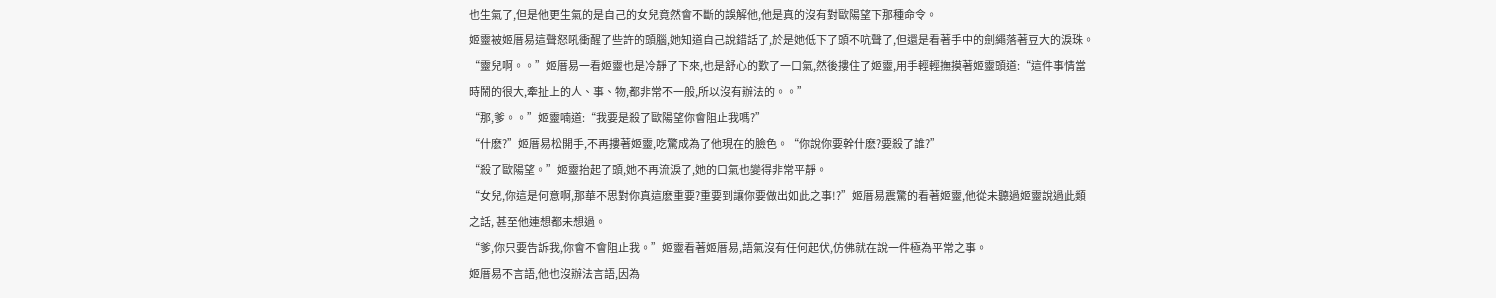也生氣了,但是他更生氣的是自己的女兒竟然會不斷的誤解他,他是真的沒有對歐陽望下那種命令。
姬靈被姬厝易這聲怒吼衝醒了些許的頭腦,她知道自己說錯話了,於是她低下了頭不吭聲了,但還是看著手中的劍繩落著豆大的淚珠。
“靈兒啊。。”姬厝易一看姬靈也是冷靜了下來,也是舒心的歎了一口氣,然後摟住了姬靈,用手輕輕撫摸著姬靈頭道:“這件事情當時鬧的很大,牽扯上的人、事、物,都非常不一般,所以沒有辦法的。。”
“那,爹。。”姬靈喃道:“我要是殺了歐陽望你會阻止我嗎?”
“什麽?”姬厝易松開手,不再摟著姬靈,吃驚成為了他現在的臉色。“你說你要幹什麽?要殺了誰?”
“殺了歐陽望。”姬靈抬起了頭,她不再流淚了,她的口氣也變得非常平靜。
“女兒,你這是何意啊,那華不思對你真這麽重要?重要到讓你要做出如此之事!?”姬厝易震驚的看著姬靈,他從未聽過姬靈說過此類之話, 甚至他連想都未想過。
“爹,你只要告訴我,你會不會阻止我。”姬靈看著姬厝易,語氣沒有任何起伏,仿佛就在說一件極為平常之事。
姬厝易不言語,他也沒辦法言語,因為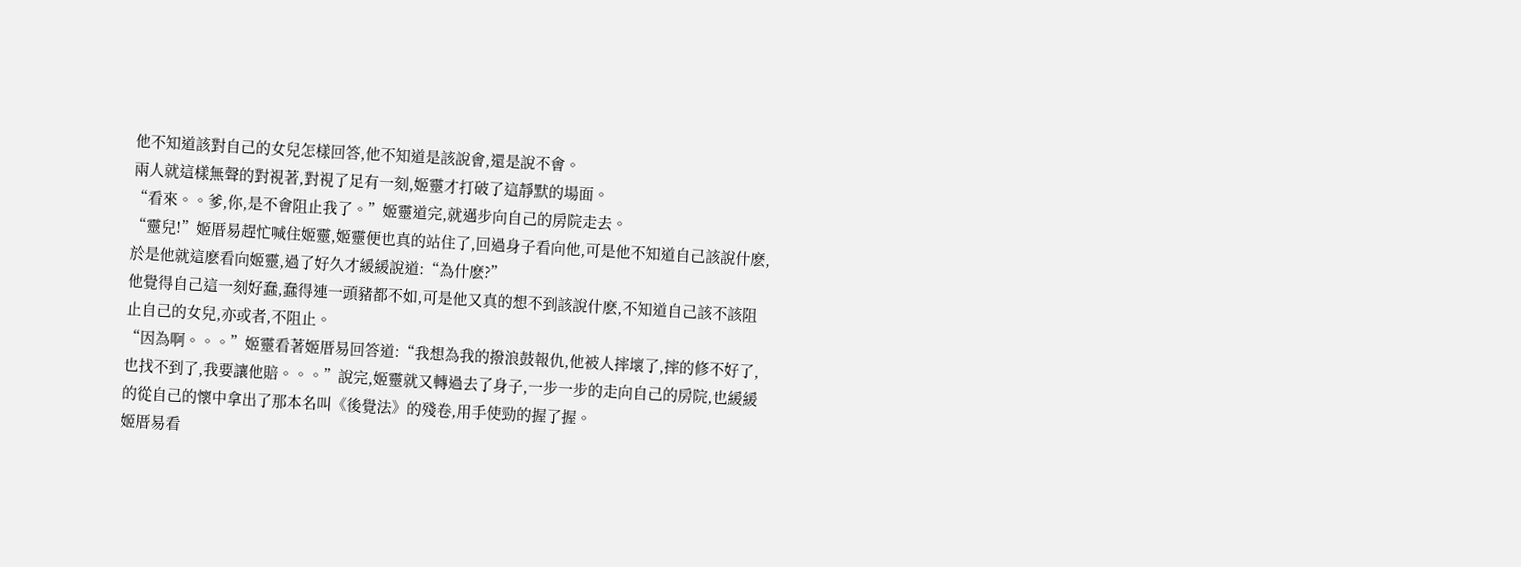他不知道該對自己的女兒怎樣回答,他不知道是該說會,還是說不會。
兩人就這樣無聲的對視著,對視了足有一刻,姬靈才打破了這靜默的場面。
“看來。。爹,你,是不會阻止我了。”姬靈道完,就邁步向自己的房院走去。
“靈兒!”姬厝易趕忙喊住姬靈,姬靈便也真的站住了,回過身子看向他,可是他不知道自己該說什麽,於是他就這麽看向姬靈,過了好久才緩緩說道:“為什麽?”
他覺得自己這一刻好蠢,蠢得連一頭豬都不如,可是他又真的想不到該說什麽,不知道自己該不該阻止自己的女兒,亦或者,不阻止。
“因為啊。。。”姬靈看著姬厝易回答道:“我想為我的撥浪鼓報仇,他被人摔壞了,摔的修不好了,也找不到了,我要讓他賠。。。”說完,姬靈就又轉過去了身子,一步一步的走向自己的房院,也緩緩的從自己的懷中拿出了那本名叫《後覺法》的殘卷,用手使勁的握了握。
姬厝易看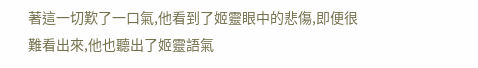著這一切歎了一口氣,他看到了姬靈眼中的悲傷,即便很難看出來,他也聽出了姬靈語氣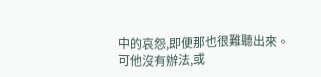中的哀怨,即便那也很難聽出來。
可他沒有辦法,或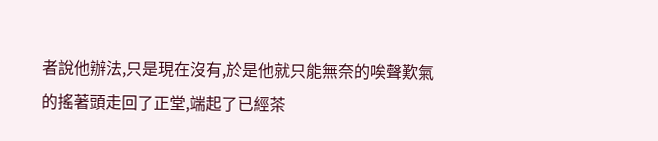者說他辦法,只是現在沒有,於是他就只能無奈的唉聲歎氣的搖著頭走回了正堂,端起了已經茶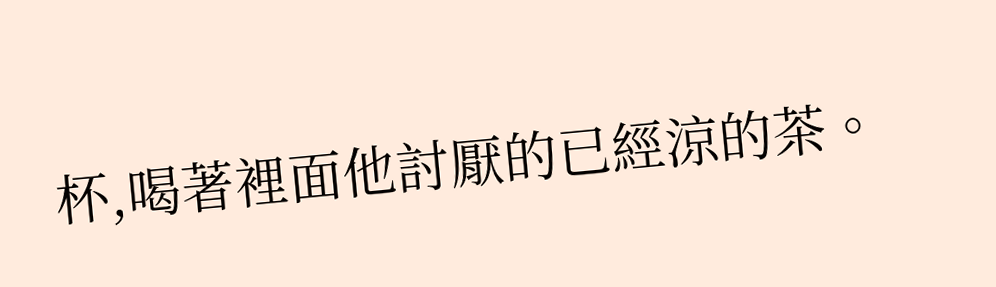杯,喝著裡面他討厭的已經涼的茶。